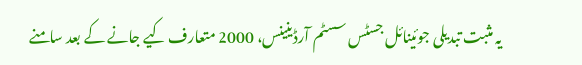یہ مثبت تبدیلی جوئینائل جسٹس سسٹم آرڈینینس، 2000 متعارف کیے جانے کے بعد سامنے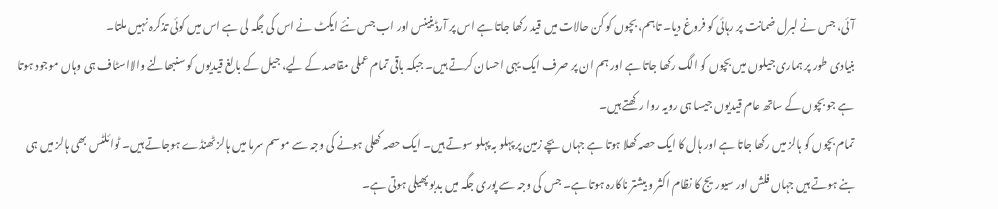آئی، جس نے لبرل ضمانت پر رہائی کو فروغ دیا۔ تاہم، بچوں کو کن حالات میں قید رکھا جاتا ہے اس پر آرڈینینس اور اب جس نئے ایکٹ نے اس کی جگہ لی ہے اس میں کوئی تذکرہ نہیں ملتا۔
بنیادی طور پر ہماری جیلوں میں بچوں کو الگ رکھا جاتا ہے اور ہم ان پر صرف ایک یہی احسان کرتے ہیں۔ جبکہ باقی تمام عملی مقاصد کے لیے، جیل کے بالغ قیدیوں کو سنبھالنے والااسٹاف ہی وہاں موجود ہوتا ہے جو بچوں کے ساتھ عام قیدیوں جیسا ہی رویہ روا رکھتے ہیں۔
تمام بچوں کو ہالز میں رکھا جاتا ہے اور ہال کا ایک حصہ کھلا ہوتا ہے جہاں بچے زمین پر پہلو بہ پہلو سوتے ہیں۔ ایک حصہ کھلی ہونے کی وجہ سے موسم سرما میں ہالز ٹھنڈے ہوجاتے ہیں۔ ٹوائلٹس بھی ہالز میں ہی بنے ہوتے ہیں جہاں فلش اور سیوریج کا نظام اکثر و بیشتر ناکارہ ہوتا ہے۔ جس کی وجہ سے پوری جگہ میں بدبو پھیلی ہوتی ہے۔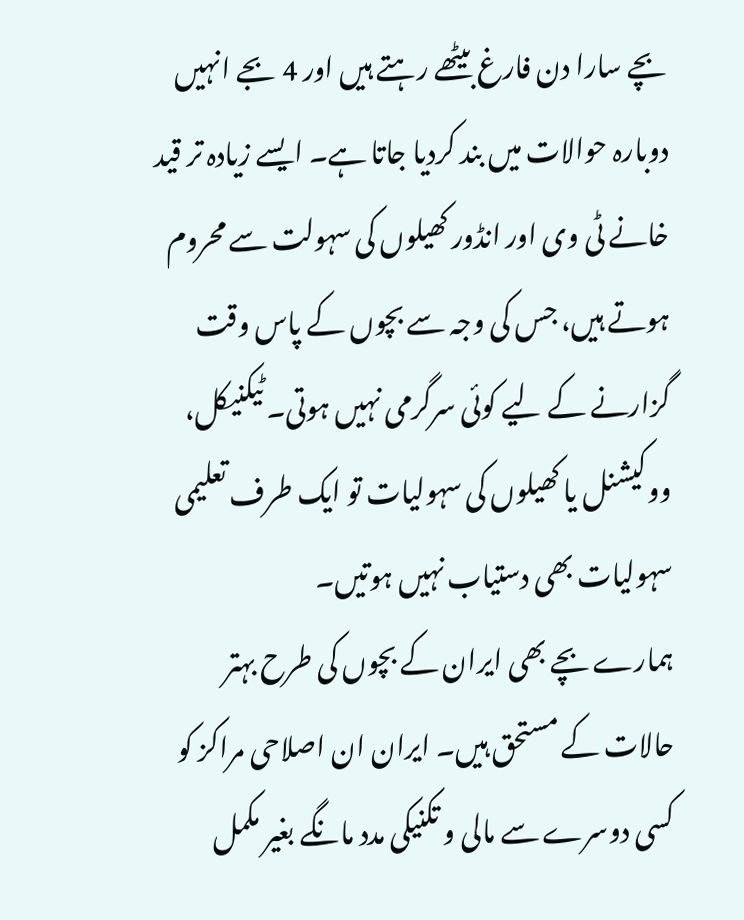بچے سارا دن فارغ بیٹھے رہتے ہیں اور 4 بجے انہیں دوبارہ حوالات میں بند کردیا جاتا ہے۔ ایسے زیادہ تر قید خانے ٹی وی اور انڈور کھیلوں کی سہولت سے محروم ہوتے ہیں، جس کی وجہ سے بچوں کے پاس وقت گزارنے کے لیے کوئی سرگرمی نہیں ہوتی۔ ٹیکنیکل، ووکیشنل یا کھیلوں کی سہولیات تو ایک طرف تعلیمی سہولیات بھی دستیاب نہیں ہوتیں۔
ہمارے بچے بھی ایران کے بچوں کی طرح بہتر حالات کے مستحق ہیں۔ ایران ان اصلاحی مراکز کو کسی دوسرے سے مالی و تکنیکی مدد مانگے بغیر مکمل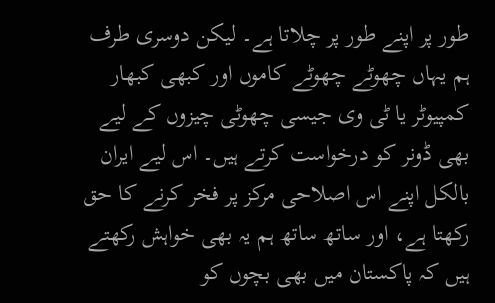طور پر اپنے طور پر چلاتا ہے۔ لیکن دوسری طرف ہم یہاں چھوٹے چھوٹے کاموں اور کبھی کبھار کمپیوٹر یا ٹی وی جیسی چھوٹی چیزوں کے لیے بھی ڈونر کو درخواست کرتے ہیں۔ اس لیے ایران بالکل اپنے اس اصلاحی مرکز پر فخر کرنے کا حق رکھتا ہے، اور ساتھ ساتھ ہم یہ بھی خواہش رکھتے ہیں کہ پاکستان میں بھی بچوں کو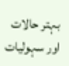بہتر حالات اور سہولیات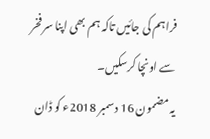فراہم کی جائیں تاکہ ہم بھی اپنا سر فخر سے اونچا کرسکیں۔
یہ مضمون 16 دسمبر 2018ء کو ڈان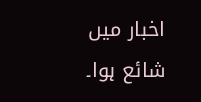اخبار میں شائع ہوا۔